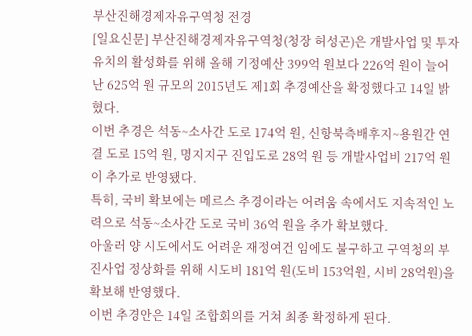부산진해경제자유구역청 전경
[일요신문] 부산진해경제자유구역청(청장 허성곤)은 개발사업 및 투자유치의 활성화를 위해 올해 기정예산 399억 원보다 226억 원이 늘어난 625억 원 규모의 2015년도 제1회 추경예산을 확정했다고 14일 밝혔다.
이번 추경은 석동~소사간 도로 174억 원, 신항북측배후지~용원간 연결 도로 15억 원, 명지지구 진입도로 28억 원 등 개발사업비 217억 원이 추가로 반영됐다.
특히, 국비 확보에는 메르스 추경이라는 어려움 속에서도 지속적인 노력으로 석동~소사간 도로 국비 36억 원을 추가 확보했다.
아울러 양 시도에서도 어려운 재정여건 임에도 불구하고 구역청의 부진사업 정상화를 위해 시도비 181억 원(도비 153억원, 시비 28억원)을 확보해 반영했다.
이번 추경안은 14일 조합회의를 거쳐 최종 확정하게 된다.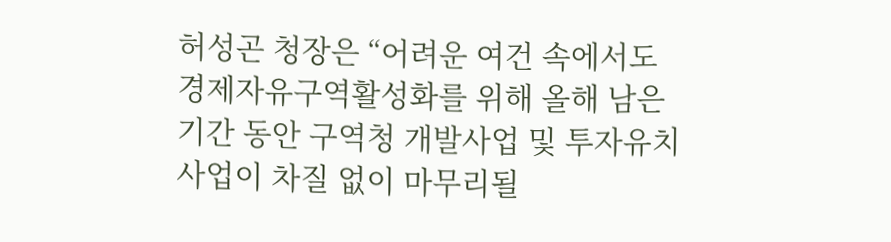허성곤 청장은 “어려운 여건 속에서도 경제자유구역활성화를 위해 올해 남은 기간 동안 구역청 개발사업 및 투자유치사업이 차질 없이 마무리될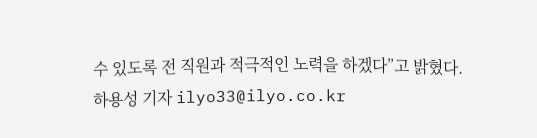수 있도록 전 직원과 적극적인 노력을 하겠다”고 밝혔다.
하용성 기자 ilyo33@ilyo.co.kr